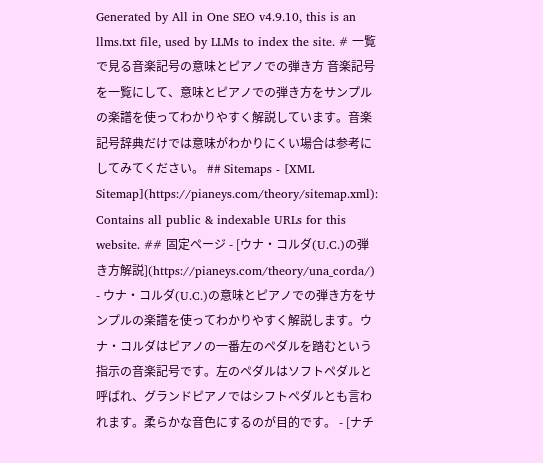Generated by All in One SEO v4.9.10, this is an llms.txt file, used by LLMs to index the site. # 一覧で見る音楽記号の意味とピアノでの弾き方 音楽記号を一覧にして、意味とピアノでの弾き方をサンプルの楽譜を使ってわかりやすく解説しています。音楽記号辞典だけでは意味がわかりにくい場合は参考にしてみてください。 ## Sitemaps - [XML Sitemap](https://pianeys.com/theory/sitemap.xml): Contains all public & indexable URLs for this website. ## 固定ページ - [ウナ・コルダ(U.C.)の弾き方解説](https://pianeys.com/theory/una_corda/) - ウナ・コルダ(U.C.)の意味とピアノでの弾き方をサンプルの楽譜を使ってわかりやすく解説します。ウナ・コルダはピアノの一番左のペダルを踏むという指示の音楽記号です。左のペダルはソフトペダルと呼ばれ、グランドピアノではシフトペダルとも言われます。柔らかな音色にするのが目的です。 - [ナチ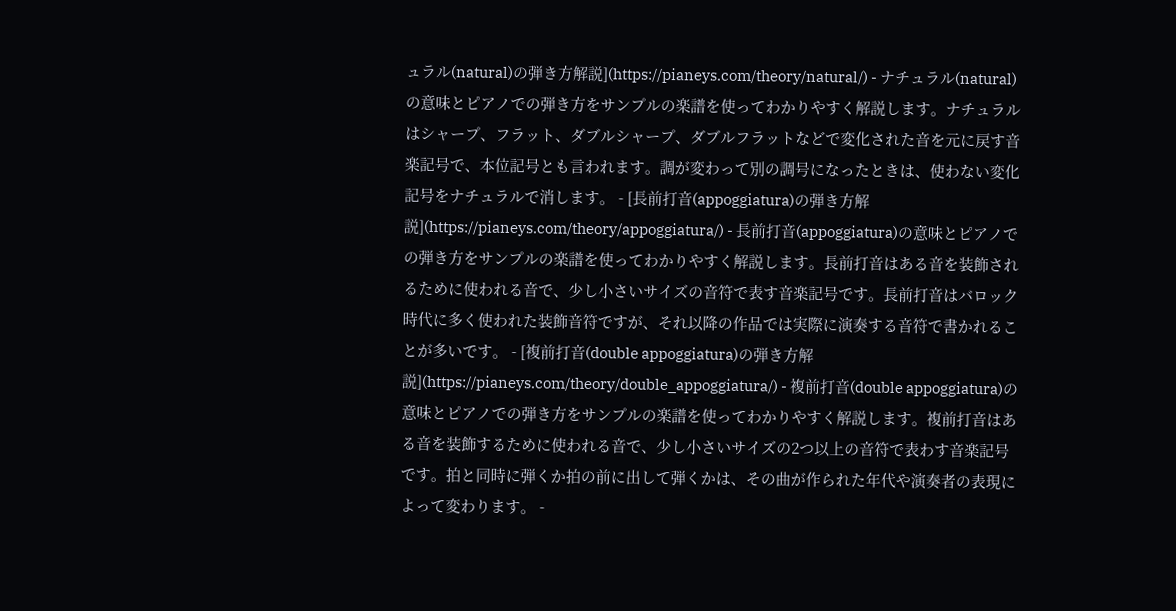ュラル(natural)の弾き方解説](https://pianeys.com/theory/natural/) - ナチュラル(natural)の意味とピアノでの弾き方をサンプルの楽譜を使ってわかりやすく解説します。ナチュラルはシャープ、フラット、ダブルシャープ、ダブルフラットなどで変化された音を元に戻す音楽記号で、本位記号とも言われます。調が変わって別の調号になったときは、使わない変化記号をナチュラルで消します。 - [長前打音(appoggiatura)の弾き方解説](https://pianeys.com/theory/appoggiatura/) - 長前打音(appoggiatura)の意味とピアノでの弾き方をサンプルの楽譜を使ってわかりやすく解説します。長前打音はある音を装飾されるために使われる音で、少し小さいサイズの音符で表す音楽記号です。長前打音はバロック時代に多く使われた装飾音符ですが、それ以降の作品では実際に演奏する音符で書かれることが多いです。 - [複前打音(double appoggiatura)の弾き方解説](https://pianeys.com/theory/double_appoggiatura/) - 複前打音(double appoggiatura)の意味とピアノでの弾き方をサンプルの楽譜を使ってわかりやすく解説します。複前打音はある音を装飾するために使われる音で、少し小さいサイズの2つ以上の音符で表わす音楽記号です。拍と同時に弾くか拍の前に出して弾くかは、その曲が作られた年代や演奏者の表現によって変わります。 -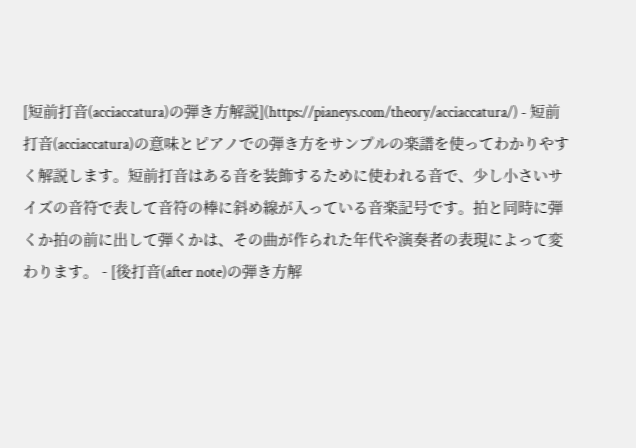[短前打音(acciaccatura)の弾き方解説](https://pianeys.com/theory/acciaccatura/) - 短前打音(acciaccatura)の意味とピアノでの弾き方をサンプルの楽譜を使ってわかりやすく解説します。短前打音はある音を装飾するために使われる音で、少し小さいサイズの音符で表して音符の棒に斜め線が入っている音楽記号です。拍と同時に弾くか拍の前に出して弾くかは、その曲が作られた年代や演奏者の表現によって変わります。 - [後打音(after note)の弾き方解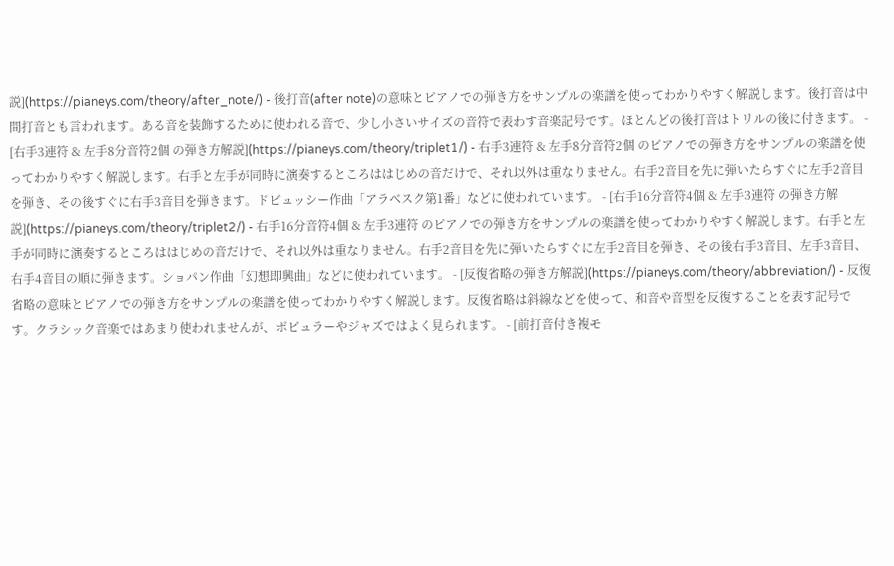説](https://pianeys.com/theory/after_note/) - 後打音(after note)の意味とピアノでの弾き方をサンプルの楽譜を使ってわかりやすく解説します。後打音は中間打音とも言われます。ある音を装飾するために使われる音で、少し小さいサイズの音符で表わす音楽記号です。ほとんどの後打音はトリルの後に付きます。 - [右手3連符 & 左手8分音符2個 の弾き方解説](https://pianeys.com/theory/triplet1/) - 右手3連符 & 左手8分音符2個 のピアノでの弾き方をサンプルの楽譜を使ってわかりやすく解説します。右手と左手が同時に演奏するところははじめの音だけで、それ以外は重なりません。右手2音目を先に弾いたらすぐに左手2音目を弾き、その後すぐに右手3音目を弾きます。ドビュッシー作曲「アラベスク第1番」などに使われています。 - [右手16分音符4個 & 左手3連符 の弾き方解説](https://pianeys.com/theory/triplet2/) - 右手16分音符4個 & 左手3連符 のピアノでの弾き方をサンプルの楽譜を使ってわかりやすく解説します。右手と左手が同時に演奏するところははじめの音だけで、それ以外は重なりません。右手2音目を先に弾いたらすぐに左手2音目を弾き、その後右手3音目、左手3音目、右手4音目の順に弾きます。ショパン作曲「幻想即興曲」などに使われています。 - [反復省略の弾き方解説](https://pianeys.com/theory/abbreviation/) - 反復省略の意味とピアノでの弾き方をサンプルの楽譜を使ってわかりやすく解説します。反復省略は斜線などを使って、和音や音型を反復することを表す記号です。クラシック音楽ではあまり使われませんが、ポピュラーやジャズではよく見られます。 - [前打音付き複モ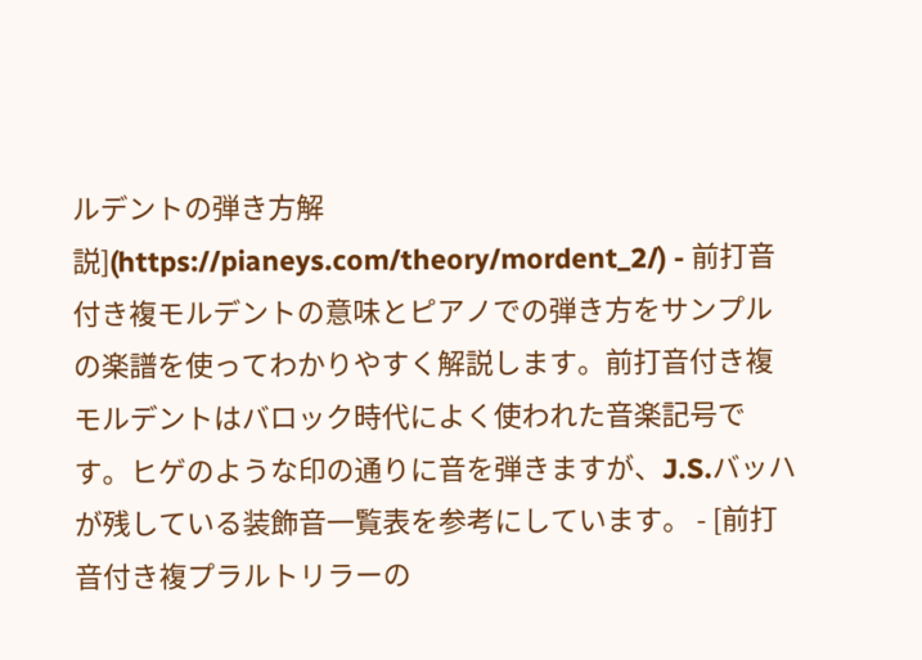ルデントの弾き方解説](https://pianeys.com/theory/mordent_2/) - 前打音付き複モルデントの意味とピアノでの弾き方をサンプルの楽譜を使ってわかりやすく解説します。前打音付き複モルデントはバロック時代によく使われた音楽記号です。ヒゲのような印の通りに音を弾きますが、J.S.バッハが残している装飾音一覧表を参考にしています。 - [前打音付き複プラルトリラーの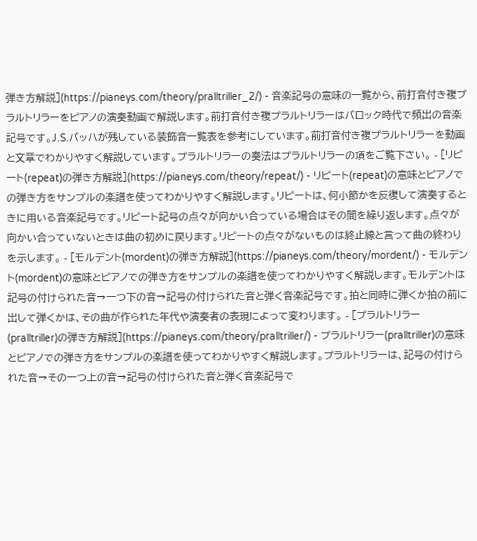弾き方解説](https://pianeys.com/theory/pralltriller_2/) - 音楽記号の意味の一覧から、前打音付き複プラルトリラーをピアノの演奏動画で解説します。前打音付き複プラルトリラーはバロック時代で頻出の音楽記号です。J.S.バッハが残している装飾音一覧表を参考にしています。前打音付き複プラルトリラーを動画と文章でわかりやすく解説しています。プラルトリラーの奏法はプラルトリラーの項をご覧下さい。 - [リピート(repeat)の弾き方解説](https://pianeys.com/theory/repeat/) - リピート(repeat)の意味とピアノでの弾き方をサンプルの楽譜を使ってわかりやすく解説します。リピートは、何小節かを反復して演奏するときに用いる音楽記号です。リピート記号の点々が向かい合っている場合はその間を繰り返します。点々が向かい合っていないときは曲の初めに戻ります。リピートの点々がないものは終止線と言って曲の終わりを示します。 - [モルデント(mordent)の弾き方解説](https://pianeys.com/theory/mordent/) - モルデント(mordent)の意味とピアノでの弾き方をサンプルの楽譜を使ってわかりやすく解説します。モルデントは記号の付けられた音→一つ下の音→記号の付けられた音と弾く音楽記号です。拍と同時に弾くか拍の前に出して弾くかは、その曲が作られた年代や演奏者の表現によって変わります。 - [プラルトリラー(pralltriller)の弾き方解説](https://pianeys.com/theory/pralltriller/) - プラルトリラー(pralltriller)の意味とピアノでの弾き方をサンプルの楽譜を使ってわかりやすく解説します。プラルトリラーは、記号の付けられた音→その一つ上の音→記号の付けられた音と弾く音楽記号で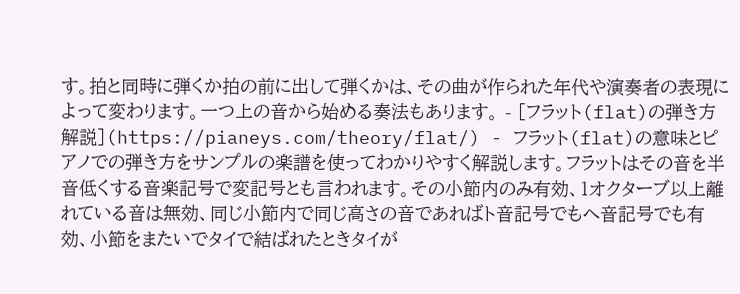す。拍と同時に弾くか拍の前に出して弾くかは、その曲が作られた年代や演奏者の表現によって変わります。一つ上の音から始める奏法もあります。 - [フラット(flat)の弾き方解説](https://pianeys.com/theory/flat/) - フラット(flat)の意味とピアノでの弾き方をサンプルの楽譜を使ってわかりやすく解説します。フラットはその音を半音低くする音楽記号で変記号とも言われます。その小節内のみ有効、1オクターブ以上離れている音は無効、同じ小節内で同じ高さの音であればト音記号でもへ音記号でも有効、小節をまたいでタイで結ばれたときタイが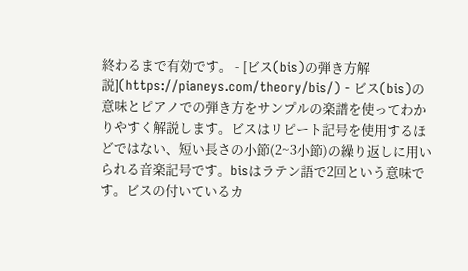終わるまで有効です。 - [ビス(bis)の弾き方解説](https://pianeys.com/theory/bis/) - ビス(bis)の意味とピアノでの弾き方をサンプルの楽譜を使ってわかりやすく解説します。ビスはリピート記号を使用するほどではない、短い長さの小節(2~3小節)の繰り返しに用いられる音楽記号です。bisはラテン語で2回という意味です。ビスの付いているカ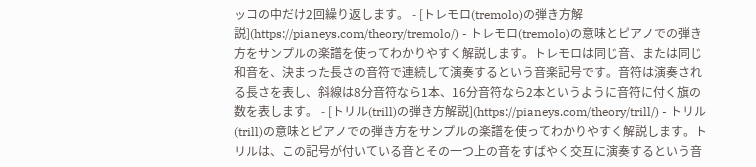ッコの中だけ2回繰り返します。 - [トレモロ(tremolo)の弾き方解説](https://pianeys.com/theory/tremolo/) - トレモロ(tremolo)の意味とピアノでの弾き方をサンプルの楽譜を使ってわかりやすく解説します。トレモロは同じ音、または同じ和音を、決まった長さの音符で連続して演奏するという音楽記号です。音符は演奏される長さを表し、斜線は8分音符なら1本、16分音符なら2本というように音符に付く旗の数を表します。 - [トリル(trill)の弾き方解説](https://pianeys.com/theory/trill/) - トリル(trill)の意味とピアノでの弾き方をサンプルの楽譜を使ってわかりやすく解説します。トリルは、この記号が付いている音とその一つ上の音をすばやく交互に演奏するという音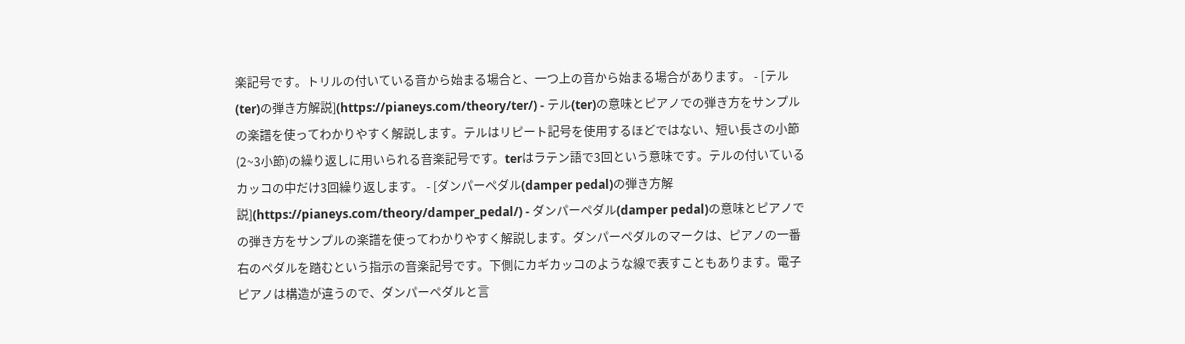楽記号です。トリルの付いている音から始まる場合と、一つ上の音から始まる場合があります。 - [テル(ter)の弾き方解説](https://pianeys.com/theory/ter/) - テル(ter)の意味とピアノでの弾き方をサンプルの楽譜を使ってわかりやすく解説します。テルはリピート記号を使用するほどではない、短い長さの小節(2~3小節)の繰り返しに用いられる音楽記号です。terはラテン語で3回という意味です。テルの付いているカッコの中だけ3回繰り返します。 - [ダンパーペダル(damper pedal)の弾き方解説](https://pianeys.com/theory/damper_pedal/) - ダンパーペダル(damper pedal)の意味とピアノでの弾き方をサンプルの楽譜を使ってわかりやすく解説します。ダンパーペダルのマークは、ピアノの一番右のペダルを踏むという指示の音楽記号です。下側にカギカッコのような線で表すこともあります。電子ピアノは構造が違うので、ダンパーペダルと言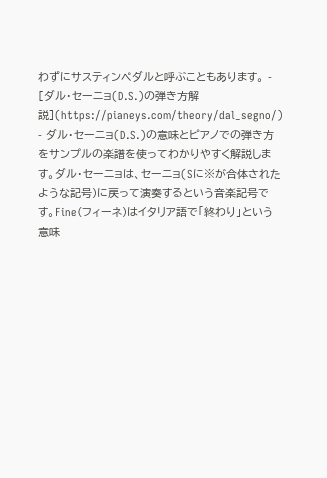わずにサスティンペダルと呼ぶこともあります。 - [ダル・セーニョ(D.S.)の弾き方解説](https://pianeys.com/theory/dal_segno/) - ダル・セーニョ(D.S.)の意味とピアノでの弾き方をサンプルの楽譜を使ってわかりやすく解説します。ダル・セーニョは、セーニョ(Sに※が合体されたような記号)に戻って演奏するという音楽記号です。Fine(フィーネ)はイタリア語で「終わり」という意味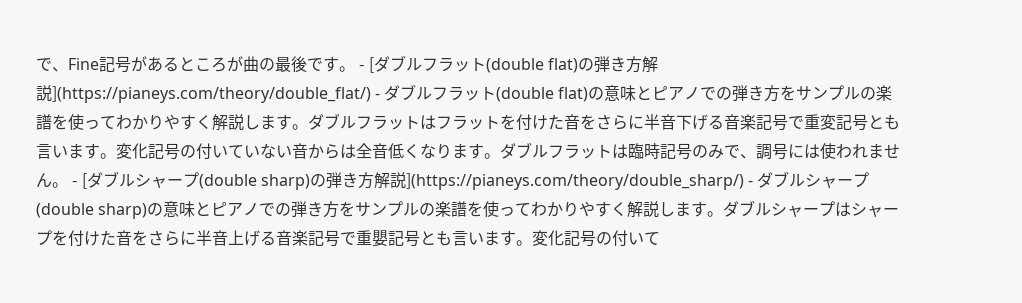で、Fine記号があるところが曲の最後です。 - [ダブルフラット(double flat)の弾き方解説](https://pianeys.com/theory/double_flat/) - ダブルフラット(double flat)の意味とピアノでの弾き方をサンプルの楽譜を使ってわかりやすく解説します。ダブルフラットはフラットを付けた音をさらに半音下げる音楽記号で重変記号とも言います。変化記号の付いていない音からは全音低くなります。ダブルフラットは臨時記号のみで、調号には使われません。 - [ダブルシャープ(double sharp)の弾き方解説](https://pianeys.com/theory/double_sharp/) - ダブルシャープ(double sharp)の意味とピアノでの弾き方をサンプルの楽譜を使ってわかりやすく解説します。ダブルシャープはシャープを付けた音をさらに半音上げる音楽記号で重嬰記号とも言います。変化記号の付いて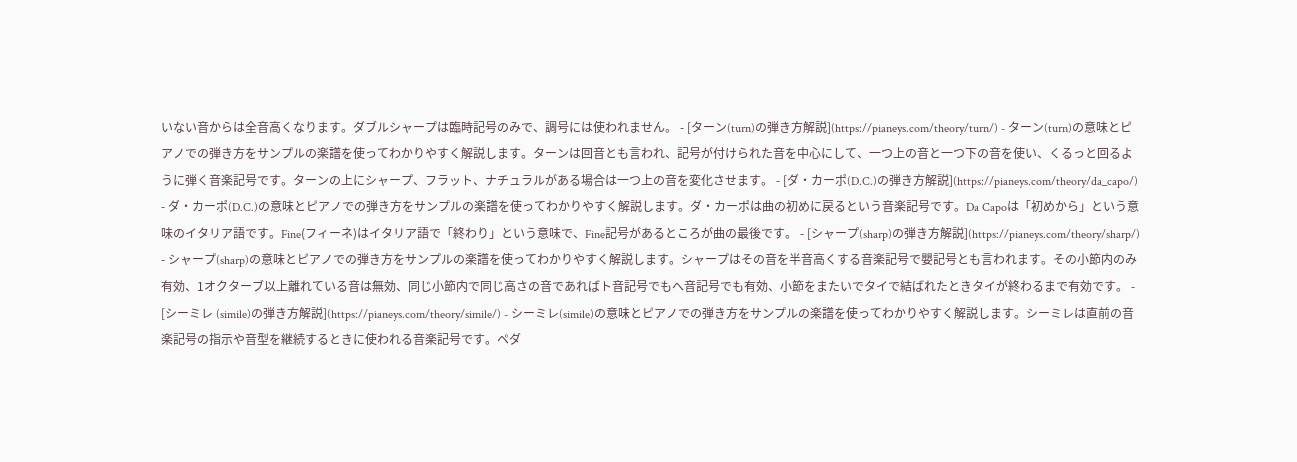いない音からは全音高くなります。ダブルシャープは臨時記号のみで、調号には使われません。 - [ターン(turn)の弾き方解説](https://pianeys.com/theory/turn/) - ターン(turn)の意味とピアノでの弾き方をサンプルの楽譜を使ってわかりやすく解説します。ターンは回音とも言われ、記号が付けられた音を中心にして、一つ上の音と一つ下の音を使い、くるっと回るように弾く音楽記号です。ターンの上にシャープ、フラット、ナチュラルがある場合は一つ上の音を変化させます。 - [ダ・カーポ(D.C.)の弾き方解説](https://pianeys.com/theory/da_capo/) - ダ・カーポ(D.C.)の意味とピアノでの弾き方をサンプルの楽譜を使ってわかりやすく解説します。ダ・カーポは曲の初めに戻るという音楽記号です。Da Capoは「初めから」という意味のイタリア語です。Fine(フィーネ)はイタリア語で「終わり」という意味で、Fine記号があるところが曲の最後です。 - [シャープ(sharp)の弾き方解説](https://pianeys.com/theory/sharp/) - シャープ(sharp)の意味とピアノでの弾き方をサンプルの楽譜を使ってわかりやすく解説します。シャープはその音を半音高くする音楽記号で嬰記号とも言われます。その小節内のみ有効、1オクターブ以上離れている音は無効、同じ小節内で同じ高さの音であればト音記号でもへ音記号でも有効、小節をまたいでタイで結ばれたときタイが終わるまで有効です。 - [シーミレ (simile)の弾き方解説](https://pianeys.com/theory/simile/) - シーミレ(simile)の意味とピアノでの弾き方をサンプルの楽譜を使ってわかりやすく解説します。シーミレは直前の音楽記号の指示や音型を継続するときに使われる音楽記号です。ペダ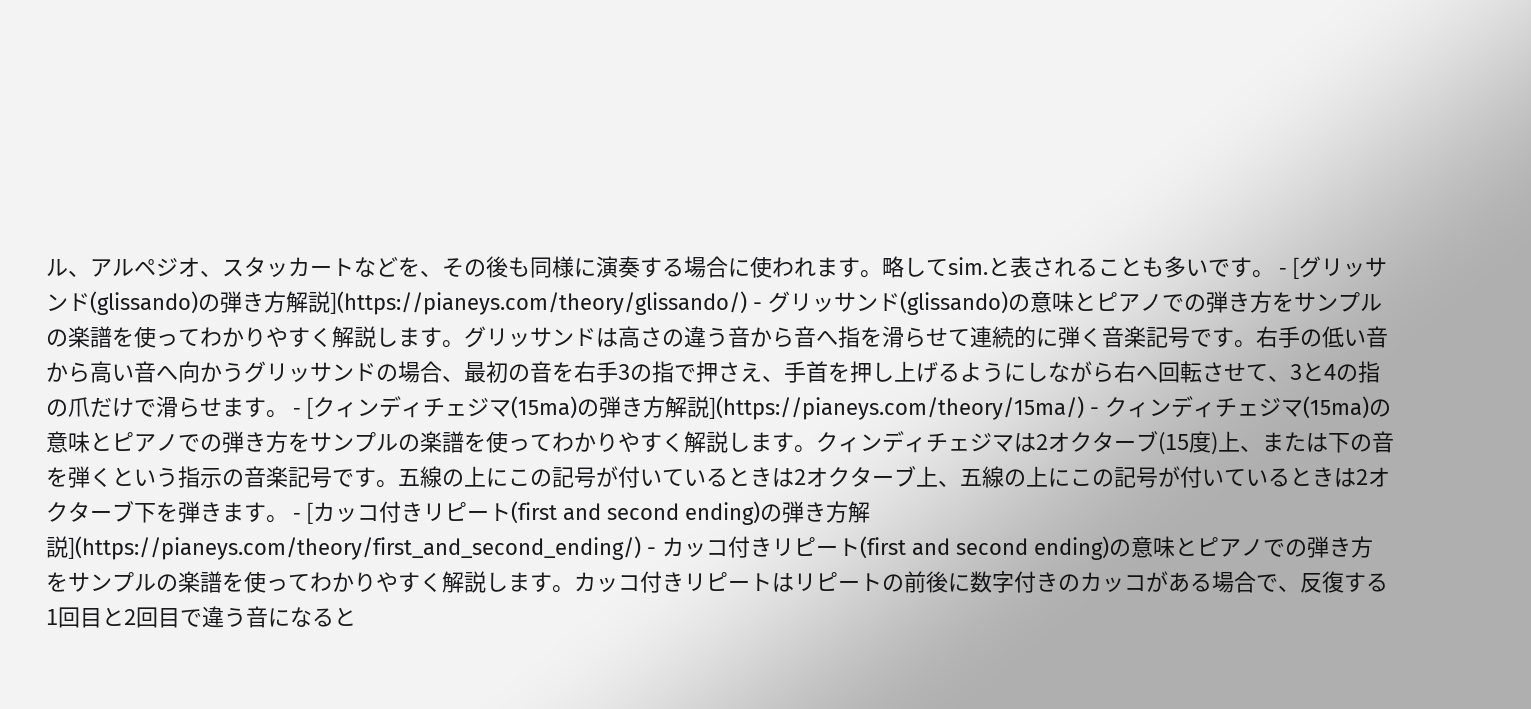ル、アルペジオ、スタッカートなどを、その後も同様に演奏する場合に使われます。略してsim.と表されることも多いです。 - [グリッサンド(glissando)の弾き方解説](https://pianeys.com/theory/glissando/) - グリッサンド(glissando)の意味とピアノでの弾き方をサンプルの楽譜を使ってわかりやすく解説します。グリッサンドは高さの違う音から音へ指を滑らせて連続的に弾く音楽記号です。右手の低い音から高い音へ向かうグリッサンドの場合、最初の音を右手3の指で押さえ、手首を押し上げるようにしながら右へ回転させて、3と4の指の爪だけで滑らせます。 - [クィンディチェジマ(15ma)の弾き方解説](https://pianeys.com/theory/15ma/) - クィンディチェジマ(15ma)の意味とピアノでの弾き方をサンプルの楽譜を使ってわかりやすく解説します。クィンディチェジマは2オクターブ(15度)上、または下の音を弾くという指示の音楽記号です。五線の上にこの記号が付いているときは2オクターブ上、五線の上にこの記号が付いているときは2オクターブ下を弾きます。 - [カッコ付きリピート(first and second ending)の弾き方解説](https://pianeys.com/theory/first_and_second_ending/) - カッコ付きリピート(first and second ending)の意味とピアノでの弾き方をサンプルの楽譜を使ってわかりやすく解説します。カッコ付きリピートはリピートの前後に数字付きのカッコがある場合で、反復する1回目と2回目で違う音になると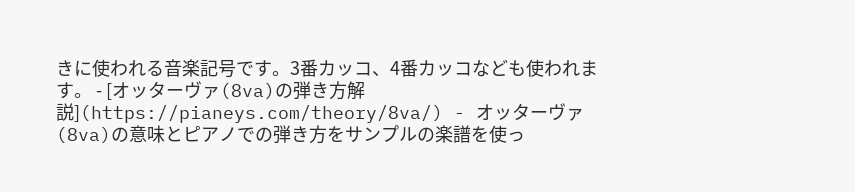きに使われる音楽記号です。3番カッコ、4番カッコなども使われます。 - [オッターヴァ(8va)の弾き方解説](https://pianeys.com/theory/8va/) - オッターヴァ(8va)の意味とピアノでの弾き方をサンプルの楽譜を使っ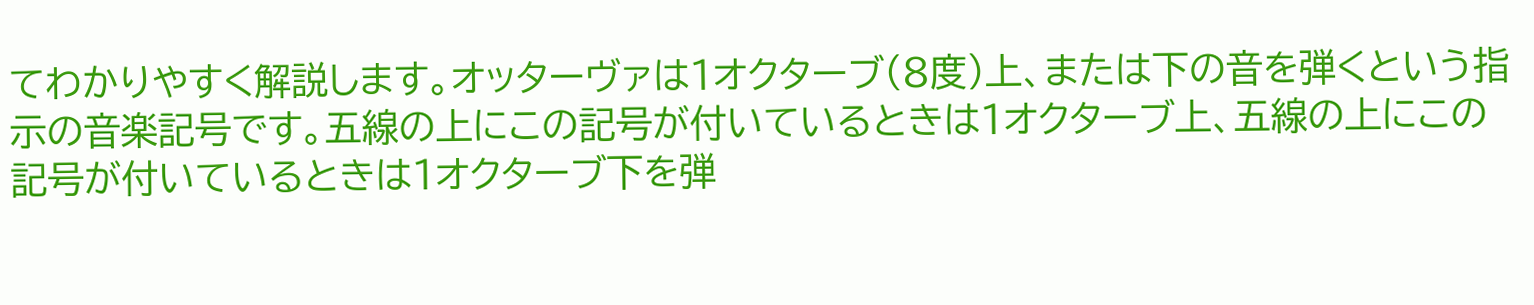てわかりやすく解説します。オッターヴァは1オクターブ(8度)上、または下の音を弾くという指示の音楽記号です。五線の上にこの記号が付いているときは1オクターブ上、五線の上にこの記号が付いているときは1オクターブ下を弾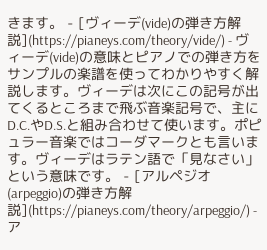きます。 - [ヴィーデ(vide)の弾き方解説](https://pianeys.com/theory/vide/) - ヴィーデ(vide)の意味とピアノでの弾き方をサンプルの楽譜を使ってわかりやすく解説します。ヴィーデは次にこの記号が出てくるところまで飛ぶ音楽記号で、主にD.C.やD.S.と組み合わせて使います。ポピュラー音楽ではコーダマークとも言います。ヴィーデはラテン語で「見なさい」という意味です。 - [アルペジオ(arpeggio)の弾き方解説](https://pianeys.com/theory/arpeggio/) - ア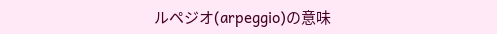ルペジオ(arpeggio)の意味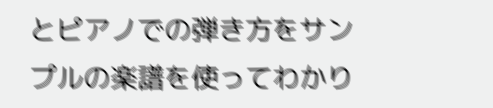とピアノでの弾き方をサンプルの楽譜を使ってわかり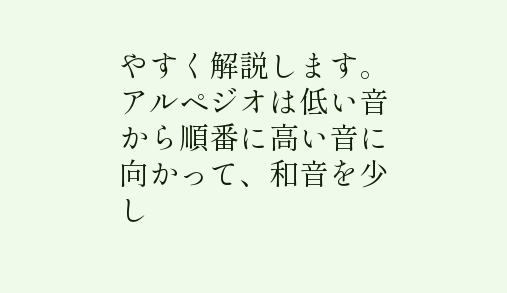やすく解説します。アルペジオは低い音から順番に高い音に向かって、和音を少し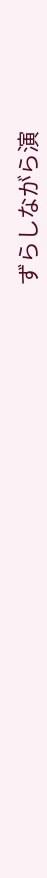ずらしながら演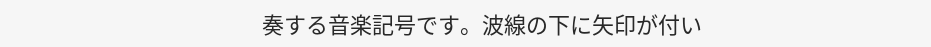奏する音楽記号です。波線の下に矢印が付い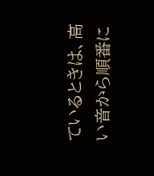ているときは、高い音から順番に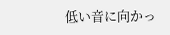低い音に向かっ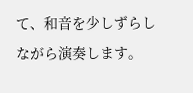て、和音を少しずらしながら演奏します。